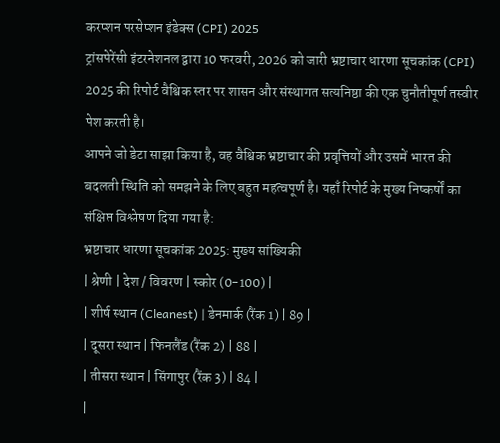करप्शन परसेप्शन इंडेक्स (CPI) 2025
ट्रांसपेरेंसी इंटरनेशनल द्वारा 10 फरवरी, 2026 को जारी भ्रष्टाचार धारणा सूचकांक (CPI) 2025 की रिपोर्ट वैश्विक स्तर पर शासन और संस्थागत सत्यनिष्ठा की एक चुनौतीपूर्ण तस्वीर पेश करती है।
आपने जो डेटा साझा किया है, वह वैश्विक भ्रष्टाचार की प्रवृत्तियों और उसमें भारत की बदलती स्थिति को समझने के लिए बहुत महत्वपूर्ण है। यहाँ रिपोर्ट के मुख्य निष्कर्षों का संक्षिप्त विश्लेषण दिया गया है:
भ्रष्टाचार धारणा सूचकांक 2025: मुख्य सांख्यिकी
| श्रेणी | देश / विवरण | स्कोर (0-100) |
| शीर्ष स्थान (Cleanest) | डेनमार्क (रैंक 1) | 89 |
| दूसरा स्थान | फिनलैंड (रैंक 2) | 88 |
| तीसरा स्थान | सिंगापुर (रैंक 3) | 84 |
|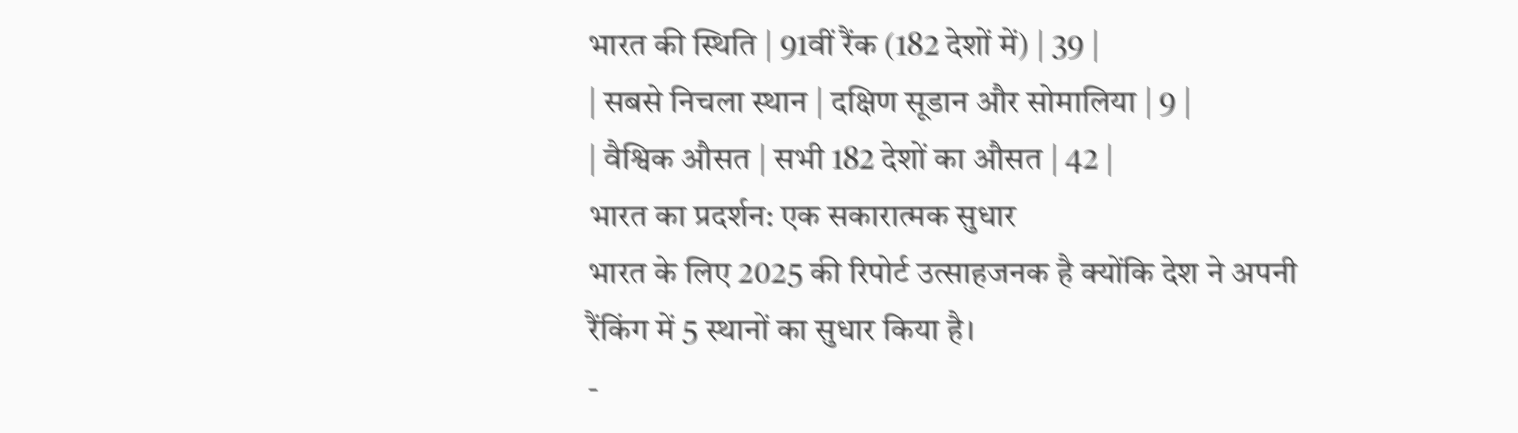भारत की स्थिति | 91वीं रैंक (182 देशों में) | 39 |
| सबसे निचला स्थान | दक्षिण सूडान और सोमालिया | 9 |
| वैश्विक औसत | सभी 182 देशों का औसत | 42 |
भारत का प्रदर्शन: एक सकारात्मक सुधार
भारत के लिए 2025 की रिपोर्ट उत्साहजनक है क्योंकि देश ने अपनी रैंकिंग में 5 स्थानों का सुधार किया है।
-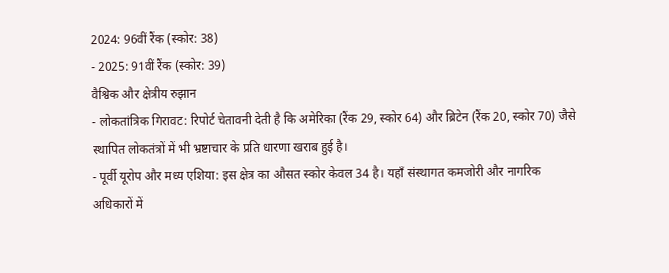2024: 96वीं रैंक (स्कोर: 38)
- 2025: 91वीं रैंक (स्कोर: 39)
वैश्विक और क्षेत्रीय रुझान
- लोकतांत्रिक गिरावट: रिपोर्ट चेतावनी देती है कि अमेरिका (रैंक 29, स्कोर 64) और ब्रिटेन (रैंक 20, स्कोर 70) जैसे स्थापित लोकतंत्रों में भी भ्रष्टाचार के प्रति धारणा खराब हुई है।
- पूर्वी यूरोप और मध्य एशिया: इस क्षेत्र का औसत स्कोर केवल 34 है। यहाँ संस्थागत कमजोरी और नागरिक अधिकारों में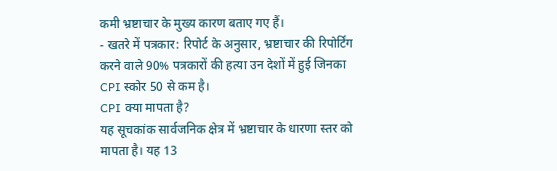कमी भ्रष्टाचार के मुख्य कारण बताए गए हैं।
- खतरे में पत्रकार: रिपोर्ट के अनुसार, भ्रष्टाचार की रिपोर्टिंग करने वाले 90% पत्रकारों की हत्या उन देशों में हुई जिनका CPI स्कोर 50 से कम है।
CPI क्या मापता है?
यह सूचकांक सार्वजनिक क्षेत्र में भ्रष्टाचार के धारणा स्तर को मापता है। यह 13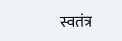स्वतंत्र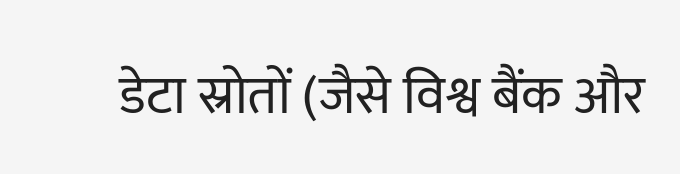डेटा स्रोतों (जैसे विश्व बैंक और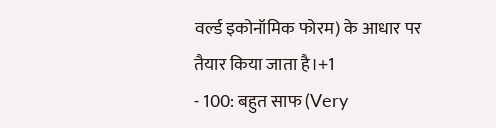वर्ल्ड इकोनॉमिक फोरम) के आधार पर तैयार किया जाता है।+1
- 100: बहुत साफ (Very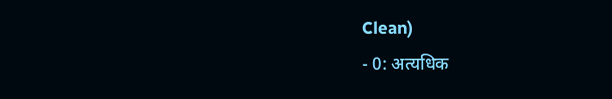Clean)
- 0: अत्यधिक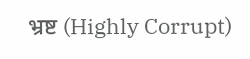भ्रष्ट (Highly Corrupt)